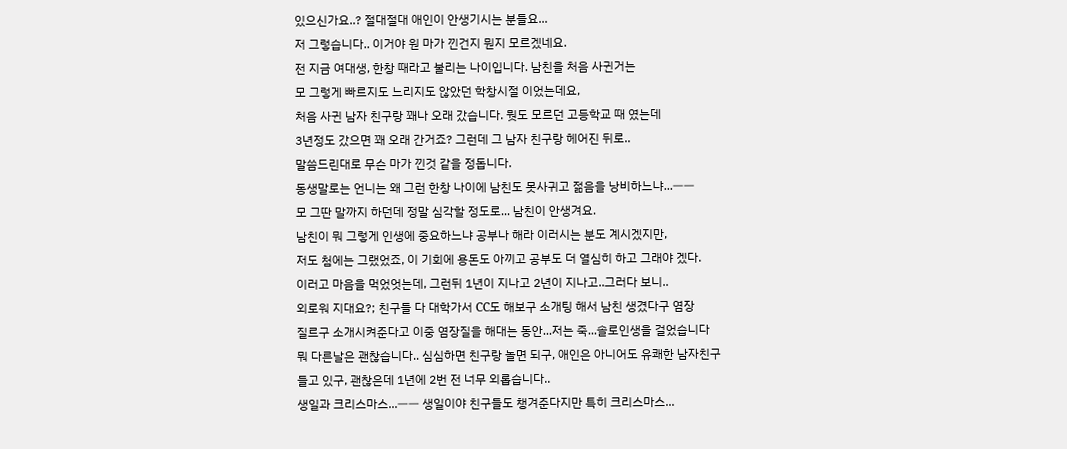있으신가요..? 절대절대 애인이 안생기시는 분들요...
저 그렇습니다.. 이거야 원 마가 낀건지 뭔지 모르겠네요.
전 지금 여대생, 한창 때라고 불리는 나이입니다. 남친을 처음 사귄거는
모 그렇게 빠르지도 느리지도 않았던 학창시절 이었는데요,
처음 사귄 남자 친구랑 꽤나 오래 갔습니다. 뭣도 모르던 고등학교 때 였는데
3년정도 갔으면 꽤 오래 간거죠? 그런데 그 남자 친구랑 헤어진 뒤로..
말씀드린대로 무슨 마가 낀것 같을 정돕니다.
동생말로는 언니는 왜 그런 한창 나이에 남친도 못사귀고 젊음을 낭비하느냐...ㅡㅡ
모 그딴 말까지 하던데 정말 심각할 정도로... 남친이 안생겨요.
남친이 뭐 그렇게 인생에 중요하느냐 공부나 해라 이러시는 분도 계시겠지만,
저도 첨에는 그랬었죠, 이 기회에 용돈도 아끼고 공부도 더 열심히 하고 그래야 겠다.
이러고 마음을 먹었엇는데, 그런뒤 1년이 지나고 2년이 지나고..그러다 보니..
외로워 지대요?; 친구들 다 대학가서 CC도 해보구 소개팅 해서 남친 생겼다구 염장
질르구 소개시켜준다고 이중 염장질을 해대는 동안...저는 죽...솔로인생을 걸었습니다
뭐 다른날은 괜찮습니다.. 심심하면 친구랑 놀면 되구, 애인은 아니어도 유쾌한 남자친구
들고 있구, 괜찮은데 1년에 2번 전 너무 외롭습니다..
생일과 크리스마스...ㅡㅡ 생일이야 친구들도 챙겨준다지만 특히 크리스마스...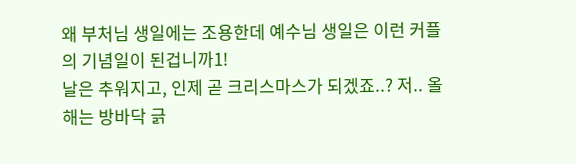왜 부처님 생일에는 조용한데 예수님 생일은 이런 커플의 기념일이 된겁니까1!
날은 추워지고, 인제 곧 크리스마스가 되겠죠..? 저.. 올해는 방바닥 긁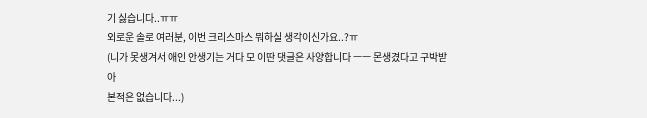기 싫습니다..ㅠㅠ
외로운 솔로 여러분, 이번 크리스마스 뭐하실 생각이신가요..?ㅠ
(니가 못생겨서 애인 안생기는 거다 모 이딴 댓글은 사양합니다 ㅡㅡ 몬생겼다고 구박받아
본적은 없습니다...)